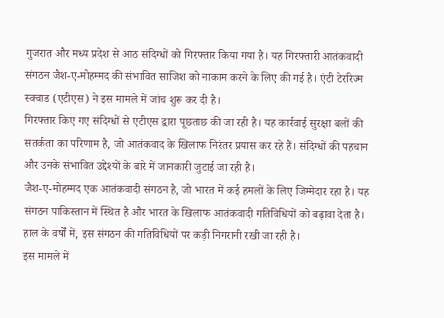गुजरात और मध्य प्रदेश से आठ संदिग्धों को गिरफ्तार किया गया है। यह गिरफ्तारी आतंकवादी संगठन जैश-ए-मोहम्मद की संभावित साजिश को नाकाम करने के लिए की गई है। एंटी टेररिज्म स्क्वाड (एटीएस) ने इस मामले में जांच शुरू कर दी है।
गिरफ्तार किए गए संदिग्धों से एटीएस द्वारा पूछताछ की जा रही है। यह कार्रवाई सुरक्षा बलों की सतर्कता का परिणाम है, जो आतंकवाद के खिलाफ निरंतर प्रयास कर रहे हैं। संदिग्धों की पहचान और उनके संभावित उद्देश्यों के बारे में जानकारी जुटाई जा रही है।
जैश-ए-मोहम्मद एक आतंकवादी संगठन है, जो भारत में कई हमलों के लिए जिम्मेदार रहा है। यह संगठन पाकिस्तान में स्थित है और भारत के खिलाफ आतंकवादी गतिविधियों को बढ़ावा देता है। हाल के वर्षों में, इस संगठन की गतिविधियों पर कड़ी निगरानी रखी जा रही है।
इस मामले में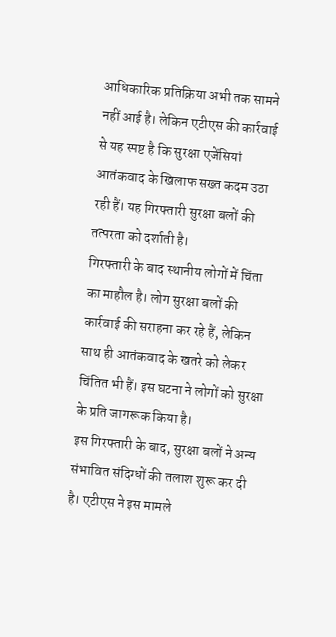आधिकारिक प्रतिक्रिया अभी तक सामने नहीं आई है। लेकिन एटीएस की कार्रवाई से यह स्पष्ट है कि सुरक्षा एजेंसियां आतंकवाद के खिलाफ सख्त कदम उठा रही हैं। यह गिरफ्तारी सुरक्षा बलों की तत्परता को दर्शाती है।
गिरफ्तारी के बाद स्थानीय लोगों में चिंता का माहौल है। लोग सुरक्षा बलों की कार्रवाई की सराहना कर रहे हैं, लेकिन साथ ही आतंकवाद के खतरे को लेकर चिंतित भी हैं। इस घटना ने लोगों को सुरक्षा के प्रति जागरूक किया है।
इस गिरफ्तारी के बाद, सुरक्षा बलों ने अन्य संभावित संदिग्धों की तलाश शुरू कर दी है। एटीएस ने इस मामले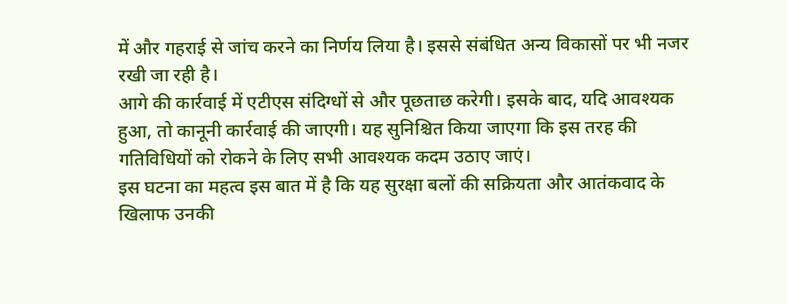में और गहराई से जांच करने का निर्णय लिया है। इससे संबंधित अन्य विकासों पर भी नजर रखी जा रही है।
आगे की कार्रवाई में एटीएस संदिग्धों से और पूछताछ करेगी। इसके बाद, यदि आवश्यक हुआ, तो कानूनी कार्रवाई की जाएगी। यह सुनिश्चित किया जाएगा कि इस तरह की गतिविधियों को रोकने के लिए सभी आवश्यक कदम उठाए जाएं।
इस घटना का महत्व इस बात में है कि यह सुरक्षा बलों की सक्रियता और आतंकवाद के खिलाफ उनकी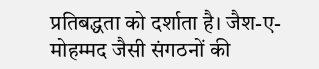प्रतिबद्धता को दर्शाता है। जैश-ए-मोहम्मद जैसी संगठनों की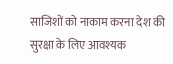साजिशों को नाकाम करना देश की सुरक्षा के लिए आवश्यक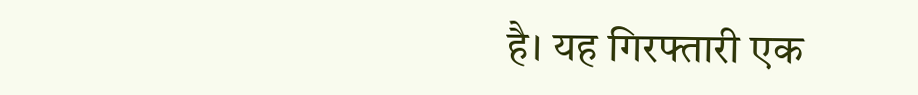है। यह गिरफ्तारी एक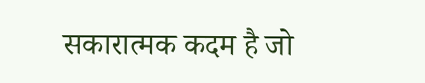सकारात्मक कदम है जो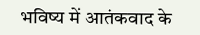भविष्य में आतंकवाद के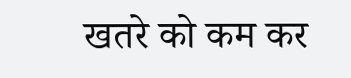खतरे को कम कर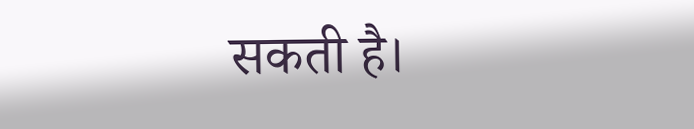सकती है।